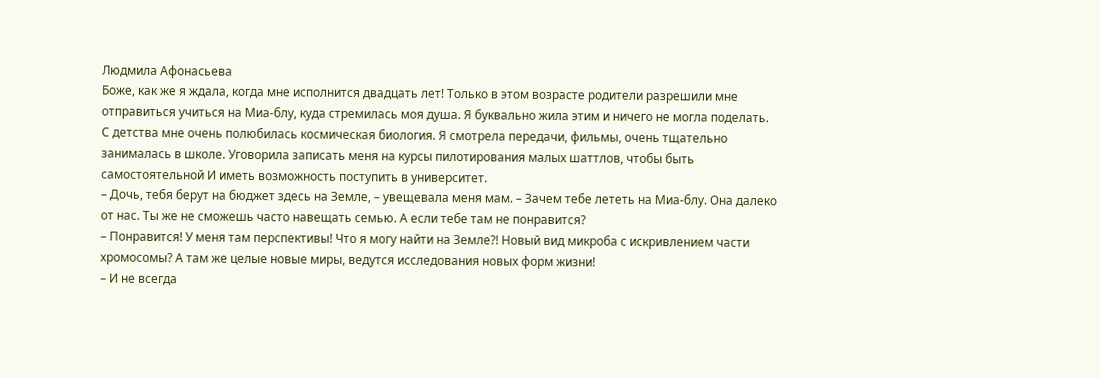Людмила Афонасьева
Боже, как же я ждала, когда мне исполнится двадцать лет! Только в этом возрасте родители разрешили мне отправиться учиться на Миа-блу, куда стремилась моя душа. Я буквально жила этим и ничего не могла поделать.
С детства мне очень полюбилась космическая биология. Я смотрела передачи, фильмы, очень тщательно занималась в школе. Уговорила записать меня на курсы пилотирования малых шаттлов, чтобы быть самостоятельной И иметь возможность поступить в университет.
– Дочь, тебя берут на бюджет здесь на Земле, – увещевала меня мам. – Зачем тебе лететь на Миа-блу. Она далеко от нас. Ты же не сможешь часто навещать семью. А если тебе там не понравится?
– Понравится! У меня там перспективы! Что я могу найти на Земле?! Новый вид микроба с искривлением части хромосомы? А там же целые новые миры, ведутся исследования новых форм жизни!
– И не всегда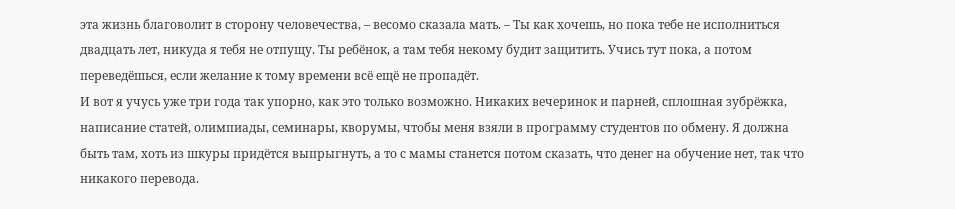эта жизнь благоволит в сторону человечества, – весомо сказала мать. – Ты как хочешь, но пока тебе не исполниться двадцать лет, никуда я тебя не отпущу. Ты ребёнок, а там тебя некому будит защитить. Учись тут пока, а потом переведёшься, если желание к тому времени всё ещё не пропадёт.
И вот я учусь уже три года так упорно, как это только возможно. Никаких вечеринок и парней, сплошная зубрёжка, написание статей, олимпиады, семинары, кворумы, чтобы меня взяли в программу студентов по обмену. Я должна быть там, хоть из шкуры придётся выпрыгнуть, а то с мамы станется потом сказать, что денег на обучение нет, так что никакого перевода.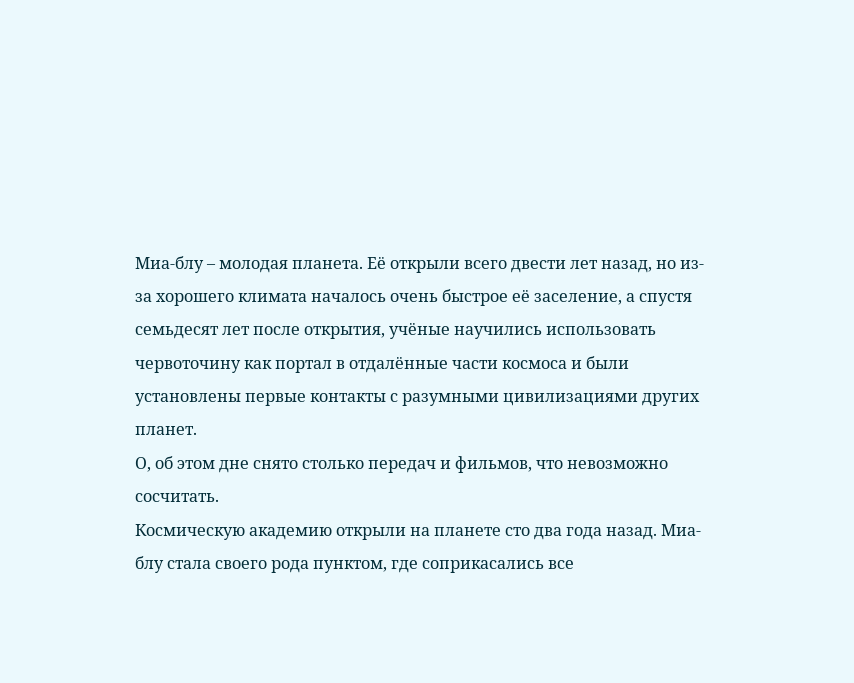Миа-блу – молодая планета. Её открыли всего двести лет назад, но из-за хорошего климата началось очень быстрое её заселение, а спустя семьдесят лет после открытия, учёные научились использовать червоточину как портал в отдалённые части космоса и были установлены первые контакты с разумными цивилизациями других планет.
О, об этом дне снято столько передач и фильмов, что невозможно сосчитать.
Космическую академию открыли на планете сто два года назад. Миа-блу стала своего рода пунктом, где соприкасались все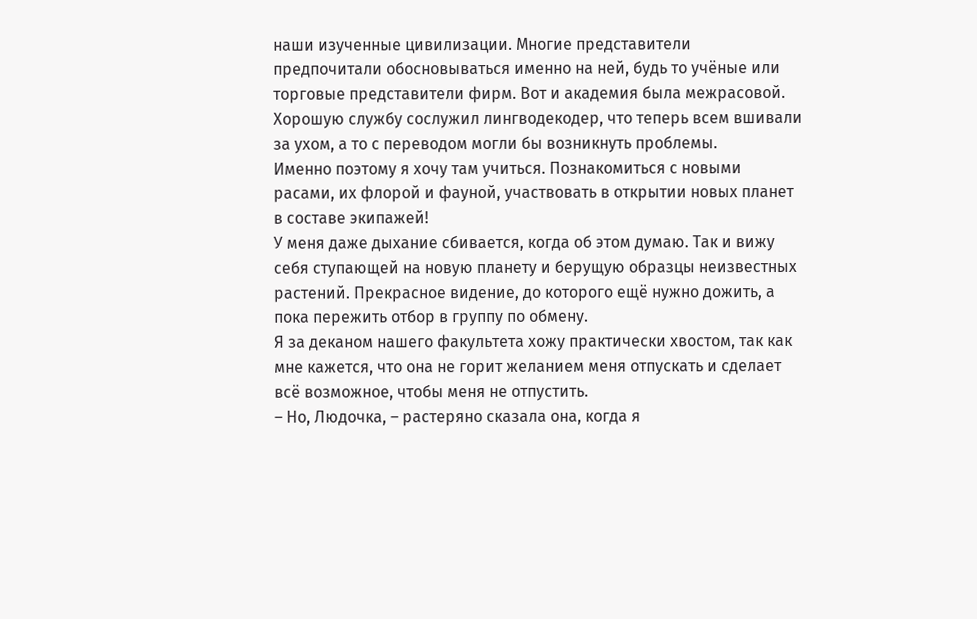наши изученные цивилизации. Многие представители предпочитали обосновываться именно на ней, будь то учёные или торговые представители фирм. Вот и академия была межрасовой.
Хорошую службу сослужил лингводекодер, что теперь всем вшивали за ухом, а то с переводом могли бы возникнуть проблемы.
Именно поэтому я хочу там учиться. Познакомиться с новыми расами, их флорой и фауной, участвовать в открытии новых планет в составе экипажей!
У меня даже дыхание сбивается, когда об этом думаю. Так и вижу себя ступающей на новую планету и берущую образцы неизвестных растений. Прекрасное видение, до которого ещё нужно дожить, а пока пережить отбор в группу по обмену.
Я за деканом нашего факультета хожу практически хвостом, так как мне кажется, что она не горит желанием меня отпускать и сделает всё возможное, чтобы меня не отпустить.
– Но, Людочка, – растеряно сказала она, когда я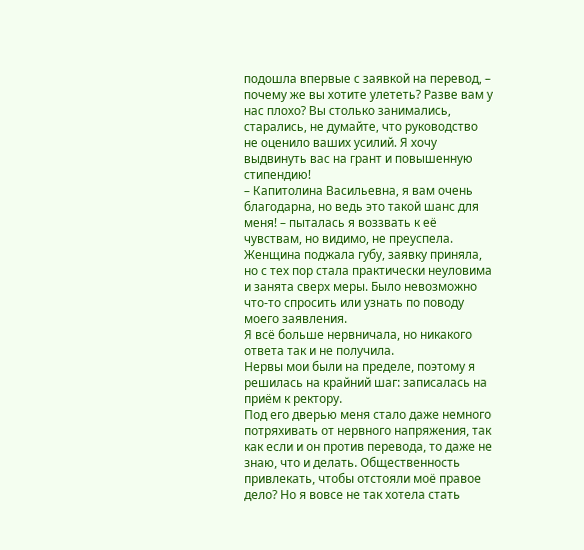подошла впервые с заявкой на перевод, – почему же вы хотите улететь? Разве вам у нас плохо? Вы столько занимались, старались, не думайте, что руководство не оценило ваших усилий. Я хочу выдвинуть вас на грант и повышенную стипендию!
– Капитолина Васильевна, я вам очень благодарна, но ведь это такой шанс для меня! – пыталась я воззвать к её чувствам, но видимо, не преуспела.
Женщина поджала губу, заявку приняла, но с тех пор стала практически неуловима и занята сверх меры. Было невозможно что-то спросить или узнать по поводу моего заявления.
Я всё больше нервничала, но никакого ответа так и не получила.
Нервы мои были на пределе, поэтому я решилась на крайний шаг: записалась на приём к ректору.
Под его дверью меня стало даже немного потряхивать от нервного напряжения, так как если и он против перевода, то даже не знаю, что и делать. Общественность привлекать, чтобы отстояли моё правое дело? Но я вовсе не так хотела стать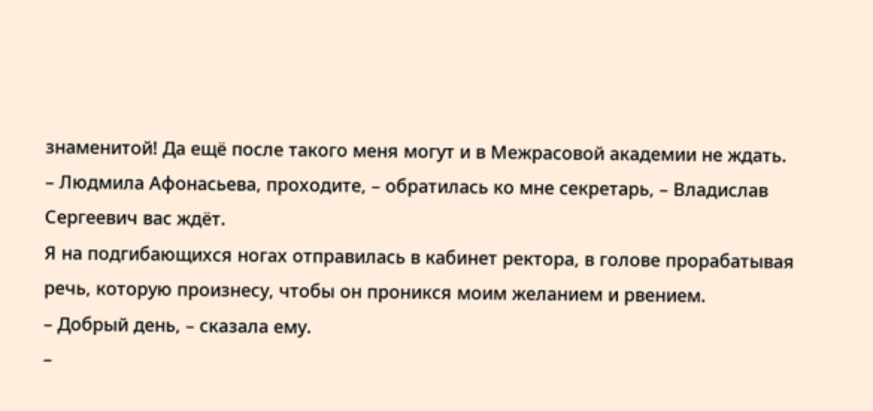знаменитой! Да ещё после такого меня могут и в Межрасовой академии не ждать.
– Людмила Афонасьева, проходите, – обратилась ко мне секретарь, – Владислав Сергеевич вас ждёт.
Я на подгибающихся ногах отправилась в кабинет ректора, в голове прорабатывая речь, которую произнесу, чтобы он проникся моим желанием и рвением.
– Добрый день, – сказала ему.
–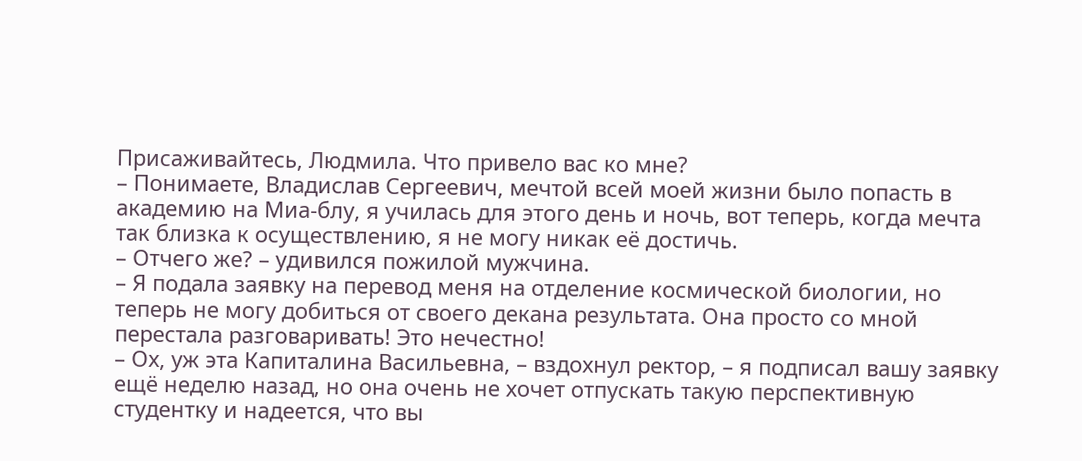Присаживайтесь, Людмила. Что привело вас ко мне?
– Понимаете, Владислав Сергеевич, мечтой всей моей жизни было попасть в академию на Миа-блу, я училась для этого день и ночь, вот теперь, когда мечта так близка к осуществлению, я не могу никак её достичь.
– Отчего же? – удивился пожилой мужчина.
– Я подала заявку на перевод меня на отделение космической биологии, но теперь не могу добиться от своего декана результата. Она просто со мной перестала разговаривать! Это нечестно!
– Ох, уж эта Капиталина Васильевна, – вздохнул ректор, – я подписал вашу заявку ещё неделю назад, но она очень не хочет отпускать такую перспективную студентку и надеется, что вы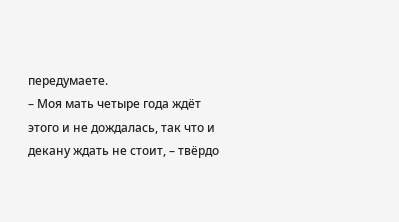передумаете.
– Моя мать четыре года ждёт этого и не дождалась, так что и декану ждать не стоит, – твёрдо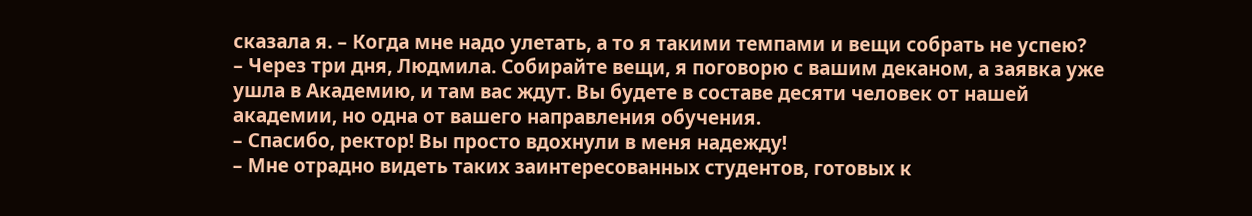сказала я. – Когда мне надо улетать, а то я такими темпами и вещи собрать не успею?
– Через три дня, Людмила. Собирайте вещи, я поговорю с вашим деканом, а заявка уже ушла в Академию, и там вас ждут. Вы будете в составе десяти человек от нашей академии, но одна от вашего направления обучения.
– Спасибо, ректор! Вы просто вдохнули в меня надежду!
– Мне отрадно видеть таких заинтересованных студентов, готовых к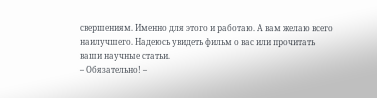свершениям. Именно для этого и работаю. А вам желаю всего наилучшего. Надеюсь увидеть фильм о вас или прочитать ваши научные статьи.
– Обязательно! –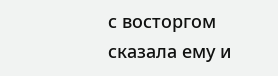с восторгом сказала ему и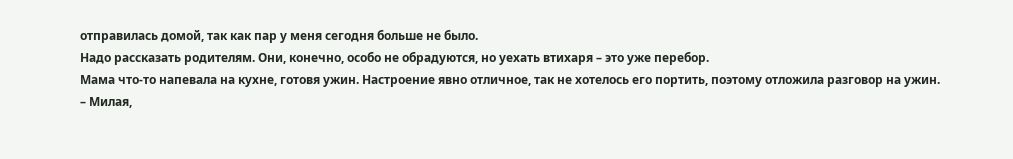отправилась домой, так как пар у меня сегодня больше не было.
Надо рассказать родителям. Они, конечно, особо не обрадуются, но уехать втихаря – это уже перебор.
Мама что-то напевала на кухне, готовя ужин. Настроение явно отличное, так не хотелось его портить, поэтому отложила разговор на ужин.
– Милая,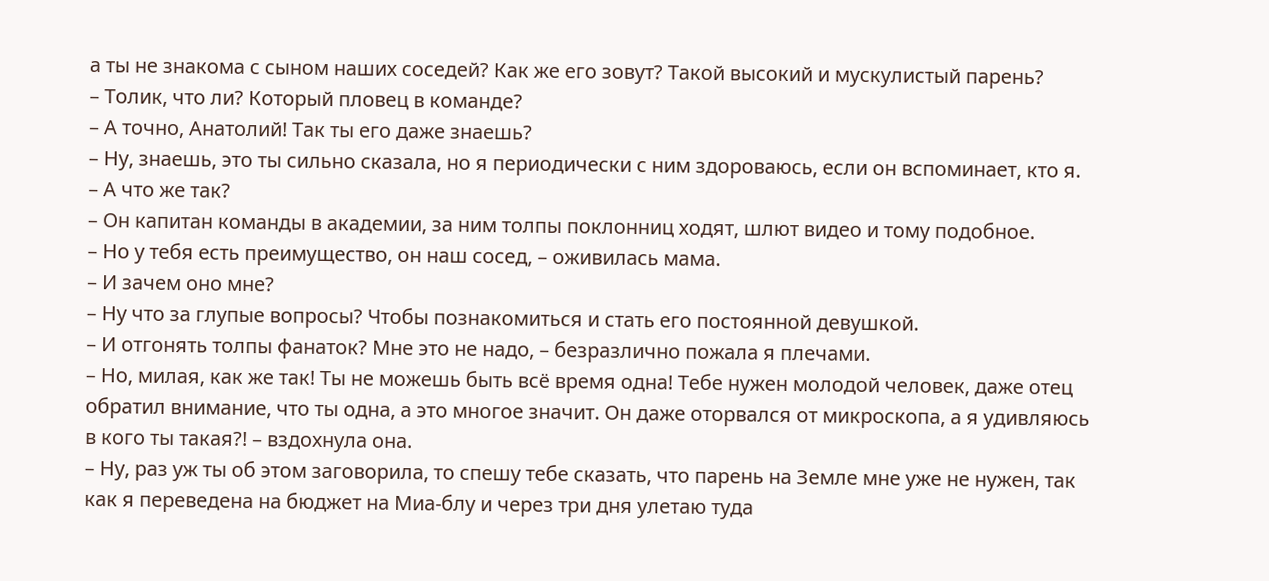а ты не знакома с сыном наших соседей? Как же его зовут? Такой высокий и мускулистый парень?
– Толик, что ли? Который пловец в команде?
– А точно, Анатолий! Так ты его даже знаешь?
– Ну, знаешь, это ты сильно сказала, но я периодически с ним здороваюсь, если он вспоминает, кто я.
– А что же так?
– Он капитан команды в академии, за ним толпы поклонниц ходят, шлют видео и тому подобное.
– Но у тебя есть преимущество, он наш сосед, – оживилась мама.
– И зачем оно мне?
– Ну что за глупые вопросы? Чтобы познакомиться и стать его постоянной девушкой.
– И отгонять толпы фанаток? Мне это не надо, – безразлично пожала я плечами.
– Но, милая, как же так! Ты не можешь быть всё время одна! Тебе нужен молодой человек, даже отец обратил внимание, что ты одна, а это многое значит. Он даже оторвался от микроскопа, а я удивляюсь в кого ты такая?! – вздохнула она.
– Ну, раз уж ты об этом заговорила, то спешу тебе сказать, что парень на Земле мне уже не нужен, так как я переведена на бюджет на Миа-блу и через три дня улетаю туда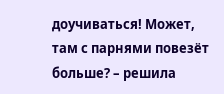доучиваться! Может, там с парнями повезёт больше? – решила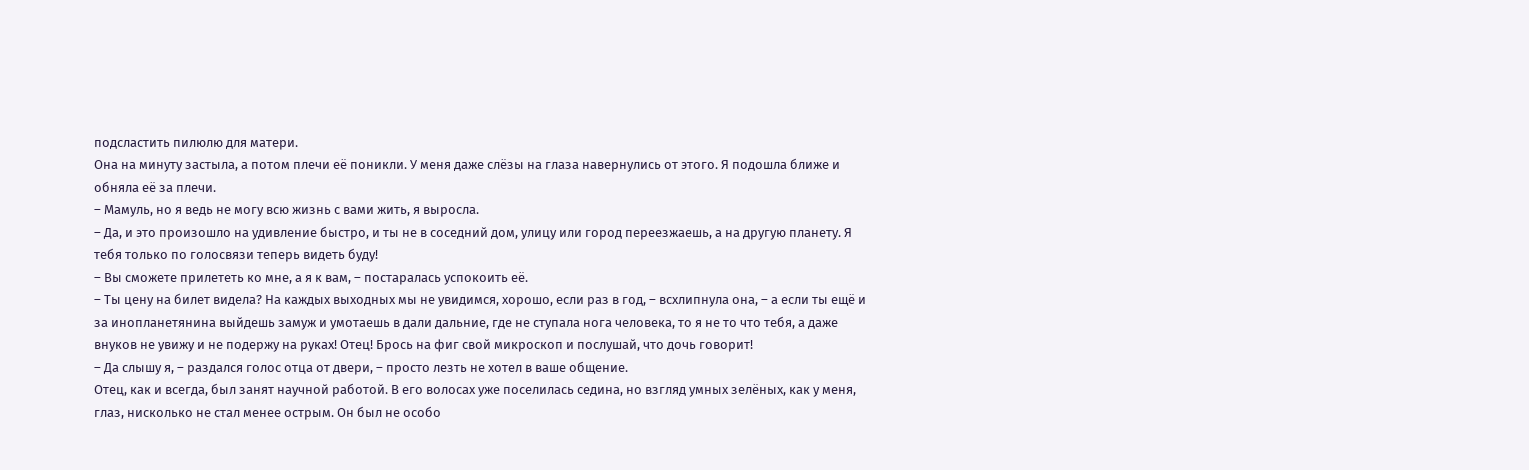подсластить пилюлю для матери.
Она на минуту застыла, а потом плечи её поникли. У меня даже слёзы на глаза навернулись от этого. Я подошла ближе и обняла её за плечи.
– Мамуль, но я ведь не могу всю жизнь с вами жить, я выросла.
– Да, и это произошло на удивление быстро, и ты не в соседний дом, улицу или город переезжаешь, а на другую планету. Я тебя только по голосвязи теперь видеть буду!
– Вы сможете прилететь ко мне, а я к вам, – постаралась успокоить её.
– Ты цену на билет видела? На каждых выходных мы не увидимся, хорошо, если раз в год, – всхлипнула она, – а если ты ещё и за инопланетянина выйдешь замуж и умотаешь в дали дальние, где не ступала нога человека, то я не то что тебя, а даже внуков не увижу и не подержу на руках! Отец! Брось на фиг свой микроскоп и послушай, что дочь говорит!
– Да слышу я, – раздался голос отца от двери, – просто лезть не хотел в ваше общение.
Отец, как и всегда, был занят научной работой. В его волосах уже поселилась седина, но взгляд умных зелёных, как у меня, глаз, нисколько не стал менее острым. Он был не особо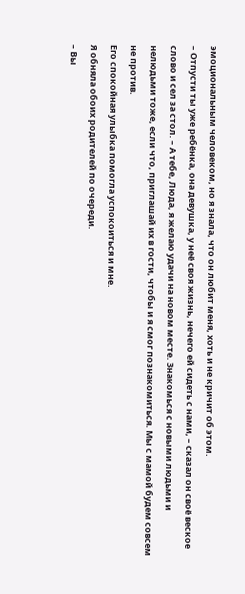эмоциональным человеком, но я знала, что он любит меня, хоть и не кричит об этом.
– Отпусти ты уже ребёнка, она девушка, у неё своя жизнь, нечего ей сидеть с нами, – сказал он своё веское слово и сел за стол. – А тебе, Люда, я желаю удачи на новом месте. Знакомься с новыми людьми и нелюдьми тоже, если что, приглашай их в гости, чтобы и я смог познакомиться. Мы с мамой будем совсем не против.
Его спокойная улыбка помогла успокоиться и мне.
Я обняла обоих родителей по очереди.
– Вы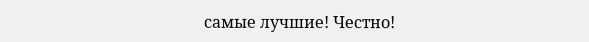самые лучшие! Честно!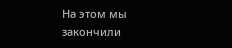На этом мы закончили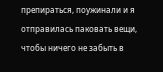препираться, поужинали и я отправилась паковать вещи, чтобы ничего не забыть в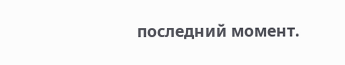последний момент.